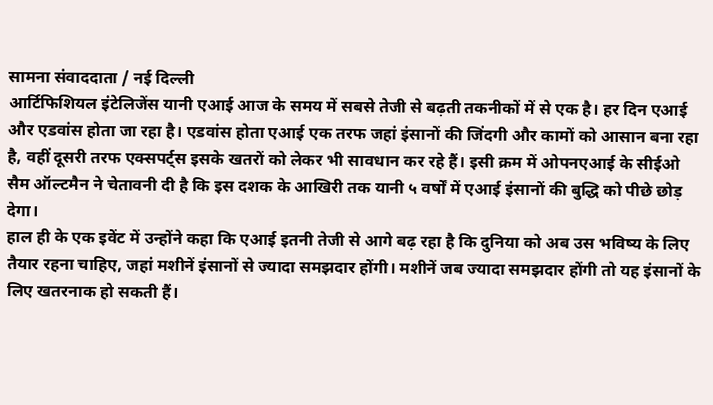सामना संवाददाता / नई दिल्ली
आर्टिफिशियल इंटेलिजेंस यानी एआई आज के समय में सबसे तेजी से बढ़ती तकनीकों में से एक है। हर दिन एआई और एडवांस होता जा रहा है। एडवांस होता एआई एक तरफ जहां इंसानों की जिंदगी और कामों को आसान बना रहा है, वहीं दूसरी तरफ एक्सपर्ट्स इसके खतरों को लेकर भी सावधान कर रहे हैं। इसी क्रम में ओपनएआई के सीईओ सैम ऑल्टमैन ने चेतावनी दी है कि इस दशक के आखिरी तक यानी ५ वर्षों में एआई इंसानों की बुद्धि को पीछे छोड़ देगा।
हाल ही के एक इवेंट में उन्होंने कहा कि एआई इतनी तेजी से आगे बढ़ रहा है कि दुनिया को अब उस भविष्य के लिए तैयार रहना चाहिए, जहां मशीनें इंसानों से ज्यादा समझदार होंगी। मशीनें जब ज्यादा समझदार होंगी तो यह इंसानों के लिए खतरनाक हो सकती हैं।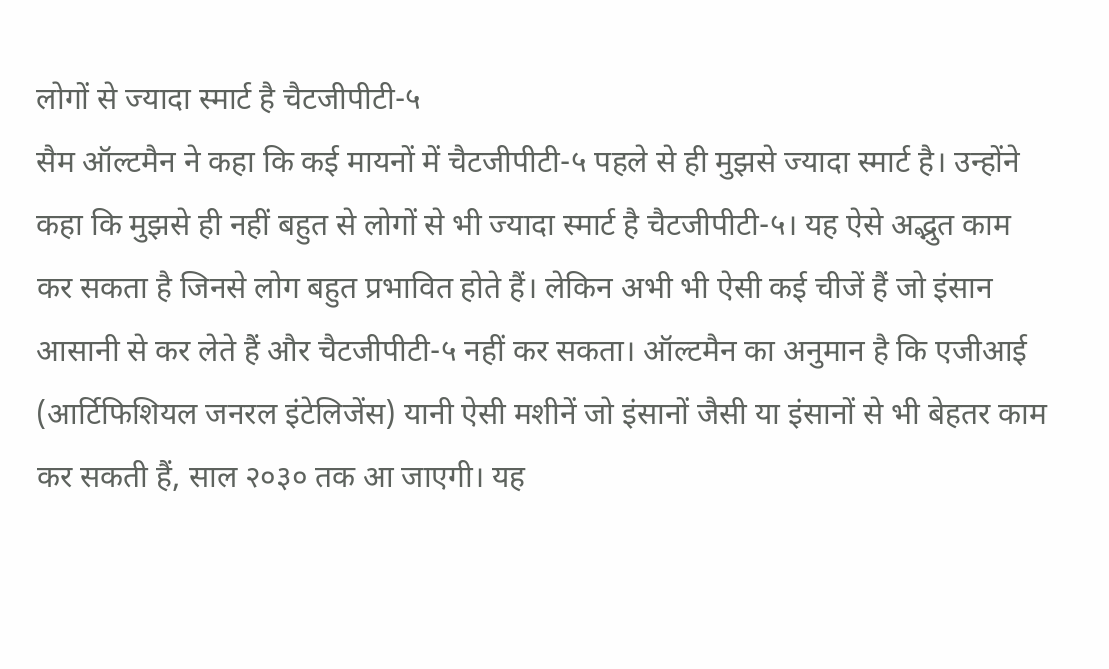लोगों से ज्यादा स्मार्ट है चैटजीपीटी-५
सैम ऑल्टमैन ने कहा कि कई मायनों में चैटजीपीटी-५ पहले से ही मुझसे ज्यादा स्मार्ट है। उन्होंने कहा कि मुझसे ही नहीं बहुत से लोगों से भी ज्यादा स्मार्ट है चैटजीपीटी-५। यह ऐसे अद्भुत काम कर सकता है जिनसे लोग बहुत प्रभावित होते हैं। लेकिन अभी भी ऐसी कई चीजें हैं जो इंसान आसानी से कर लेते हैं और चैटजीपीटी-५ नहीं कर सकता। ऑल्टमैन का अनुमान है कि एजीआई (आर्टिफिशियल जनरल इंटेलिजेंस) यानी ऐसी मशीनें जो इंसानों जैसी या इंसानों से भी बेहतर काम कर सकती हैं, साल २०३० तक आ जाएगी। यह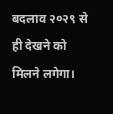बदलाव २०२९ से ही देखने को मिलने लगेगा।